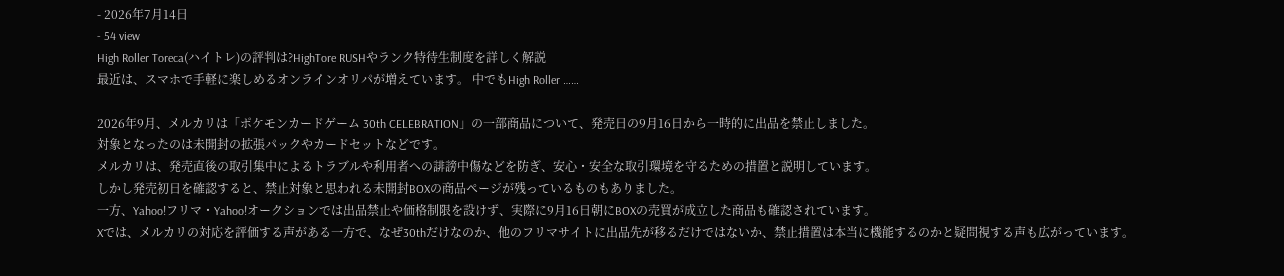- 2026年7月14日
- 54 view
High Roller Toreca(ハイトレ)の評判は?HighTore RUSHやランク特待生制度を詳しく解説
最近は、スマホで手軽に楽しめるオンラインオリパが増えています。 中でもHigh Roller ……

2026年9月、メルカリは「ポケモンカードゲーム 30th CELEBRATION」の一部商品について、発売日の9月16日から一時的に出品を禁止しました。
対象となったのは未開封の拡張パックやカードセットなどです。
メルカリは、発売直後の取引集中によるトラブルや利用者への誹謗中傷などを防ぎ、安心・安全な取引環境を守るための措置と説明しています。
しかし発売初日を確認すると、禁止対象と思われる未開封BOXの商品ページが残っているものもありました。
一方、Yahoo!フリマ・Yahoo!オークションでは出品禁止や価格制限を設けず、実際に9月16日朝にBOXの売買が成立した商品も確認されています。
Xでは、メルカリの対応を評価する声がある一方で、なぜ30thだけなのか、他のフリマサイトに出品先が移るだけではないか、禁止措置は本当に機能するのかと疑問視する声も広がっています。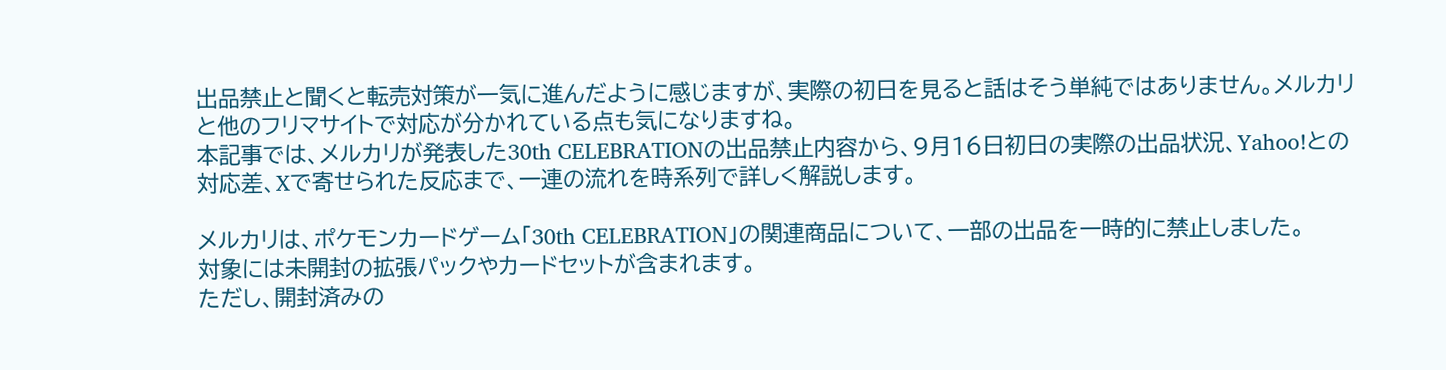出品禁止と聞くと転売対策が一気に進んだように感じますが、実際の初日を見ると話はそう単純ではありません。メルカリと他のフリマサイトで対応が分かれている点も気になりますね。
本記事では、メルカリが発表した30th CELEBRATIONの出品禁止内容から、9月16日初日の実際の出品状況、Yahoo!との対応差、Xで寄せられた反応まで、一連の流れを時系列で詳しく解説します。

メルカリは、ポケモンカードゲーム「30th CELEBRATION」の関連商品について、一部の出品を一時的に禁止しました。
対象には未開封の拡張パックやカードセットが含まれます。
ただし、開封済みの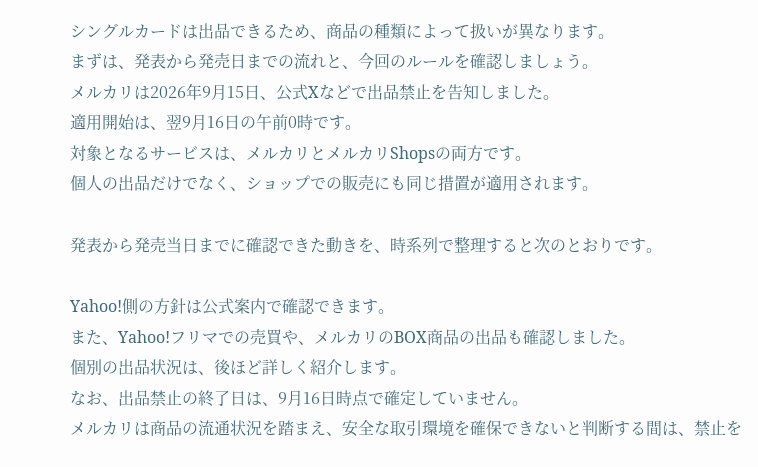シングルカードは出品できるため、商品の種類によって扱いが異なります。
まずは、発表から発売日までの流れと、今回のルールを確認しましょう。
メルカリは2026年9月15日、公式Xなどで出品禁止を告知しました。
適用開始は、翌9月16日の午前0時です。
対象となるサービスは、メルカリとメルカリShopsの両方です。
個人の出品だけでなく、ショップでの販売にも同じ措置が適用されます。

発表から発売当日までに確認できた動きを、時系列で整理すると次のとおりです。

Yahoo!側の方針は公式案内で確認できます。
また、Yahoo!フリマでの売買や、メルカリのBOX商品の出品も確認しました。
個別の出品状況は、後ほど詳しく紹介します。
なお、出品禁止の終了日は、9月16日時点で確定していません。
メルカリは商品の流通状況を踏まえ、安全な取引環境を確保できないと判断する間は、禁止を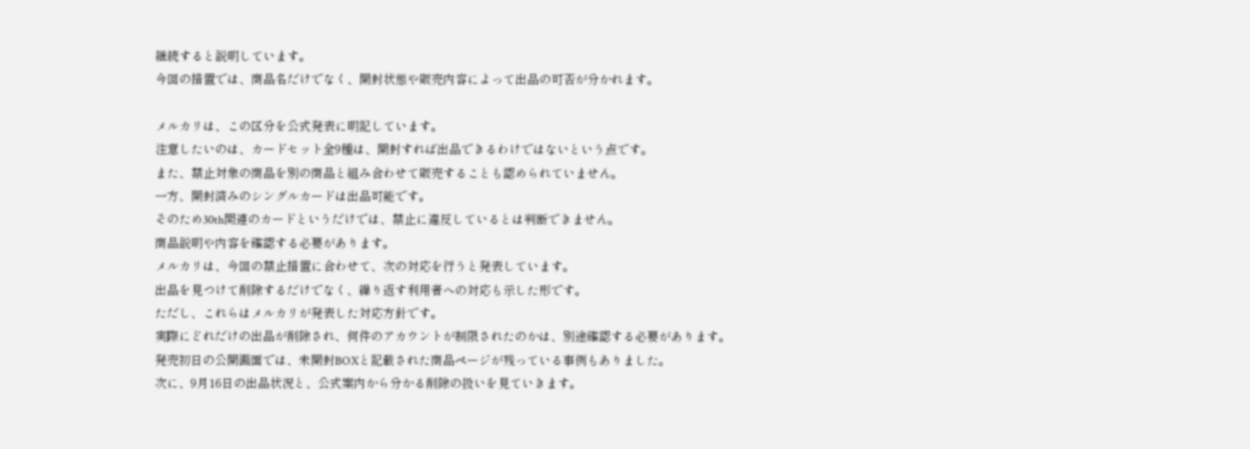継続すると説明しています。
今回の措置では、商品名だけでなく、開封状態や販売内容によって出品の可否が分かれます。

メルカリは、この区分を公式発表に明記しています。
注意したいのは、カードセット全9種は、開封すれば出品できるわけではないという点です。
また、禁止対象の商品を別の商品と組み合わせて販売することも認められていません。
一方、開封済みのシングルカードは出品可能です。
そのため30th関連のカードというだけでは、禁止に違反しているとは判断できません。
商品説明や内容を確認する必要があります。
メルカリは、今回の禁止措置に合わせて、次の対応を行うと発表しています。
出品を見つけて削除するだけでなく、繰り返す利用者への対応も示した形です。
ただし、これらはメルカリが発表した対応方針です。
実際にどれだけの出品が削除され、何件のアカウントが制限されたのかは、別途確認する必要があります。
発売初日の公開画面では、未開封BOXと記載された商品ページが残っている事例もありました。
次に、9月16日の出品状況と、公式案内から分かる削除の扱いを見ていきます。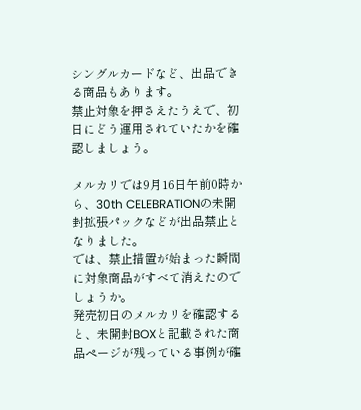シングルカードなど、出品できる商品もあります。
禁止対象を押さえたうえで、初日にどう運用されていたかを確認しましょう。

メルカリでは9月16日午前0時から、30th CELEBRATIONの未開封拡張パックなどが出品禁止となりました。
では、禁止措置が始まった瞬間に対象商品がすべて消えたのでしょうか。
発売初日のメルカリを確認すると、未開封BOXと記載された商品ページが残っている事例が確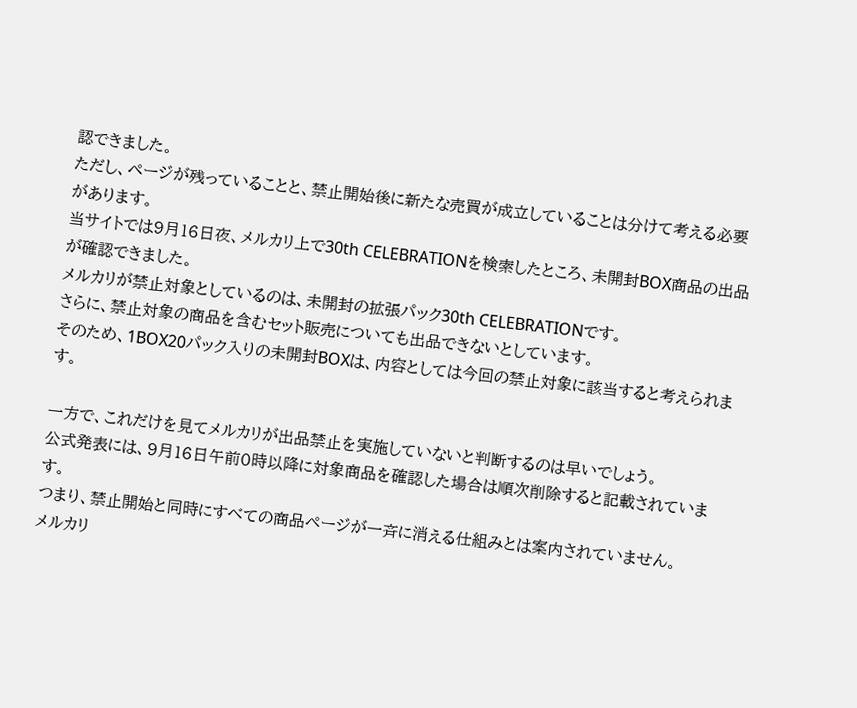認できました。
ただし、ページが残っていることと、禁止開始後に新たな売買が成立していることは分けて考える必要があります。
当サイトでは9月16日夜、メルカリ上で30th CELEBRATIONを検索したところ、未開封BOX商品の出品が確認できました。
メルカリが禁止対象としているのは、未開封の拡張パック30th CELEBRATIONです。
さらに、禁止対象の商品を含むセット販売についても出品できないとしています。
そのため、1BOX20パック入りの未開封BOXは、内容としては今回の禁止対象に該当すると考えられます。

一方で、これだけを見てメルカリが出品禁止を実施していないと判断するのは早いでしょう。
公式発表には、9月16日午前0時以降に対象商品を確認した場合は順次削除すると記載されています。
つまり、禁止開始と同時にすべての商品ページが一斉に消える仕組みとは案内されていません。
メルカリ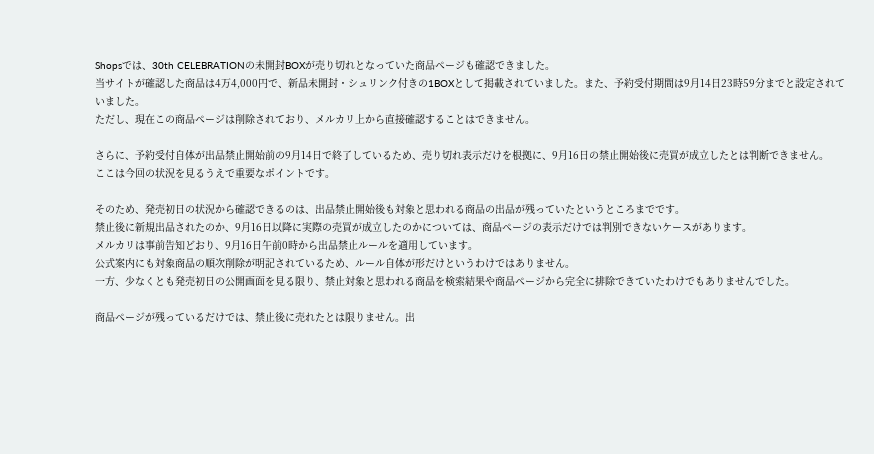Shopsでは、30th CELEBRATIONの未開封BOXが売り切れとなっていた商品ページも確認できました。
当サイトが確認した商品は4万4,000円で、新品未開封・シュリンク付きの1BOXとして掲載されていました。また、予約受付期間は9月14日23時59分までと設定されていました。
ただし、現在この商品ページは削除されており、メルカリ上から直接確認することはできません。

さらに、予約受付自体が出品禁止開始前の9月14日で終了しているため、売り切れ表示だけを根拠に、9月16日の禁止開始後に売買が成立したとは判断できません。
ここは今回の状況を見るうえで重要なポイントです。

そのため、発売初日の状況から確認できるのは、出品禁止開始後も対象と思われる商品の出品が残っていたというところまでです。
禁止後に新規出品されたのか、9月16日以降に実際の売買が成立したのかについては、商品ページの表示だけでは判別できないケースがあります。
メルカリは事前告知どおり、9月16日午前0時から出品禁止ルールを適用しています。
公式案内にも対象商品の順次削除が明記されているため、ルール自体が形だけというわけではありません。
一方、少なくとも発売初日の公開画面を見る限り、禁止対象と思われる商品を検索結果や商品ページから完全に排除できていたわけでもありませんでした。

商品ページが残っているだけでは、禁止後に売れたとは限りません。出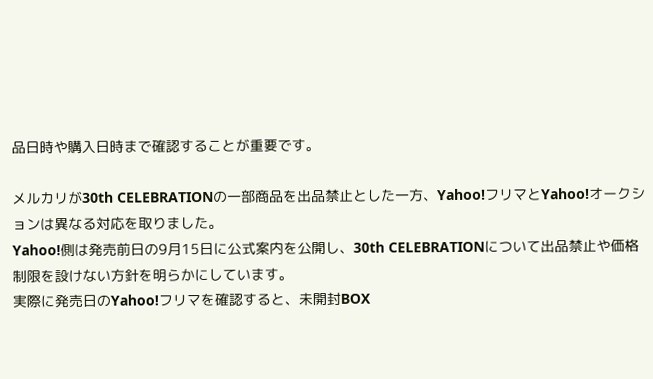品日時や購入日時まで確認することが重要です。

メルカリが30th CELEBRATIONの一部商品を出品禁止とした一方、Yahoo!フリマとYahoo!オークションは異なる対応を取りました。
Yahoo!側は発売前日の9月15日に公式案内を公開し、30th CELEBRATIONについて出品禁止や価格制限を設けない方針を明らかにしています。
実際に発売日のYahoo!フリマを確認すると、未開封BOX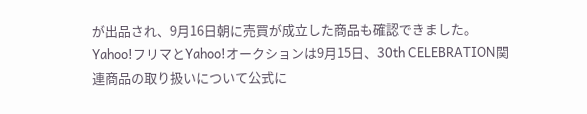が出品され、9月16日朝に売買が成立した商品も確認できました。
Yahoo!フリマとYahoo!オークションは9月15日、30th CELEBRATION関連商品の取り扱いについて公式に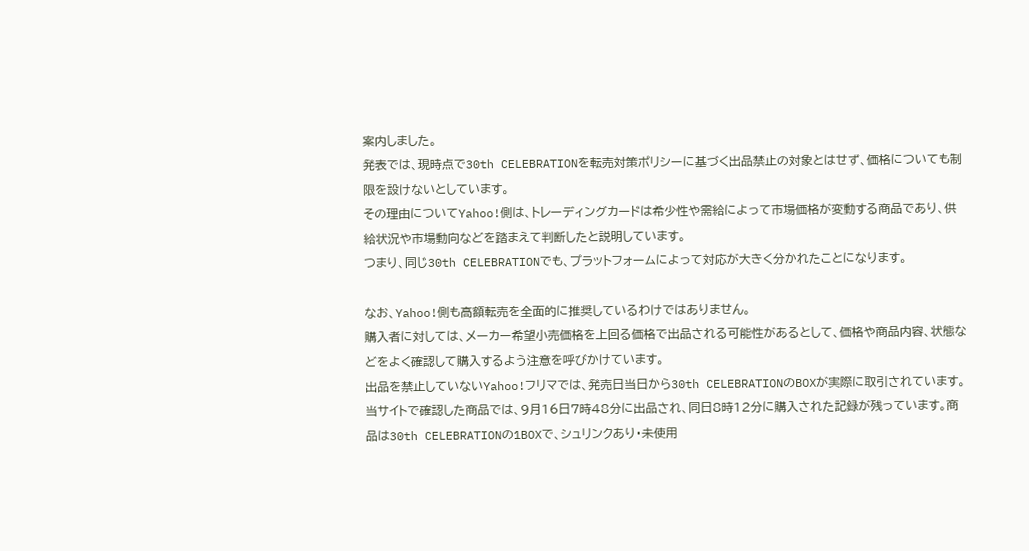案内しました。
発表では、現時点で30th CELEBRATIONを転売対策ポリシーに基づく出品禁止の対象とはせず、価格についても制限を設けないとしています。
その理由についてYahoo!側は、トレーディングカードは希少性や需給によって市場価格が変動する商品であり、供給状況や市場動向などを踏まえて判断したと説明しています。
つまり、同じ30th CELEBRATIONでも、プラットフォームによって対応が大きく分かれたことになります。

なお、Yahoo!側も高額転売を全面的に推奨しているわけではありません。
購入者に対しては、メーカー希望小売価格を上回る価格で出品される可能性があるとして、価格や商品内容、状態などをよく確認して購入するよう注意を呼びかけています。
出品を禁止していないYahoo!フリマでは、発売日当日から30th CELEBRATIONのBOXが実際に取引されています。
当サイトで確認した商品では、9月16日7時48分に出品され、同日8時12分に購入された記録が残っています。商品は30th CELEBRATIONの1BOXで、シュリンクあり・未使用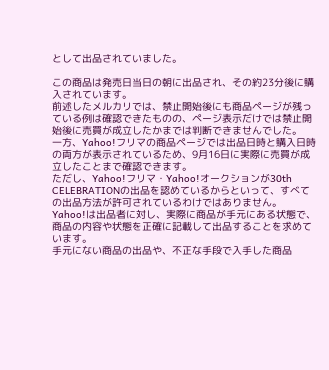として出品されていました。

この商品は発売日当日の朝に出品され、その約23分後に購入されています。
前述したメルカリでは、禁止開始後にも商品ページが残っている例は確認できたものの、ページ表示だけでは禁止開始後に売買が成立したかまでは判断できませんでした。
一方、Yahoo!フリマの商品ページでは出品日時と購入日時の両方が表示されているため、9月16日に実際に売買が成立したことまで確認できます。
ただし、Yahoo!フリマ・Yahoo!オークションが30th CELEBRATIONの出品を認めているからといって、すべての出品方法が許可されているわけではありません。
Yahoo!は出品者に対し、実際に商品が手元にある状態で、商品の内容や状態を正確に記載して出品することを求めています。
手元にない商品の出品や、不正な手段で入手した商品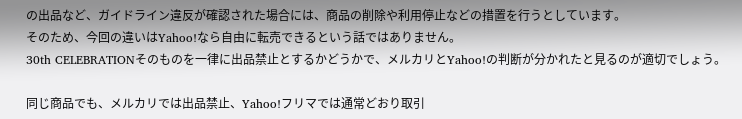の出品など、ガイドライン違反が確認された場合には、商品の削除や利用停止などの措置を行うとしています。
そのため、今回の違いはYahoo!なら自由に転売できるという話ではありません。
30th CELEBRATIONそのものを一律に出品禁止とするかどうかで、メルカリとYahoo!の判断が分かれたと見るのが適切でしょう。

同じ商品でも、メルカリでは出品禁止、Yahoo!フリマでは通常どおり取引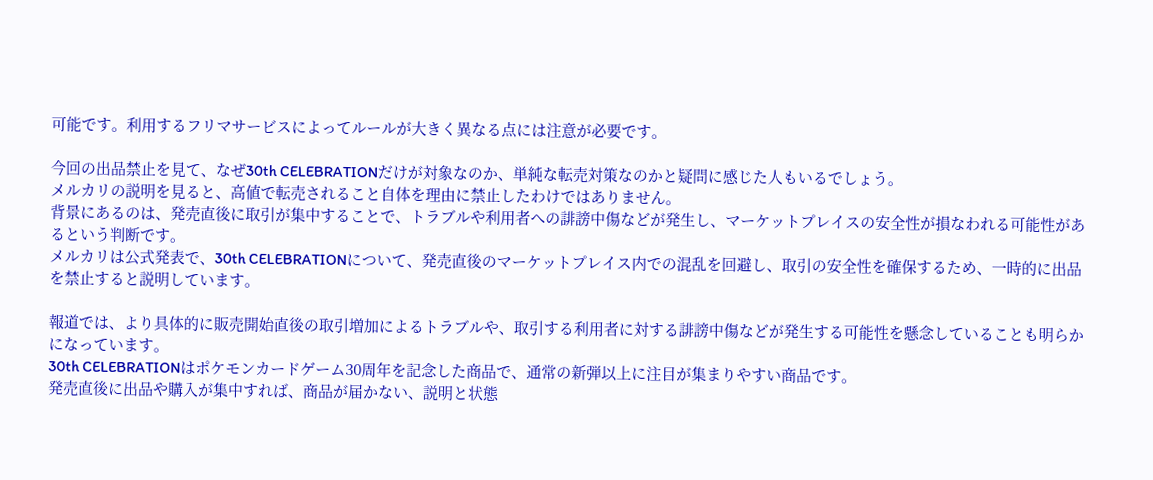可能です。利用するフリマサービスによってルールが大きく異なる点には注意が必要です。

今回の出品禁止を見て、なぜ30th CELEBRATIONだけが対象なのか、単純な転売対策なのかと疑問に感じた人もいるでしょう。
メルカリの説明を見ると、高値で転売されること自体を理由に禁止したわけではありません。
背景にあるのは、発売直後に取引が集中することで、トラブルや利用者への誹謗中傷などが発生し、マーケットプレイスの安全性が損なわれる可能性があるという判断です。
メルカリは公式発表で、30th CELEBRATIONについて、発売直後のマーケットプレイス内での混乱を回避し、取引の安全性を確保するため、一時的に出品を禁止すると説明しています。

報道では、より具体的に販売開始直後の取引増加によるトラブルや、取引する利用者に対する誹謗中傷などが発生する可能性を懸念していることも明らかになっています。
30th CELEBRATIONはポケモンカードゲーム30周年を記念した商品で、通常の新弾以上に注目が集まりやすい商品です。
発売直後に出品や購入が集中すれば、商品が届かない、説明と状態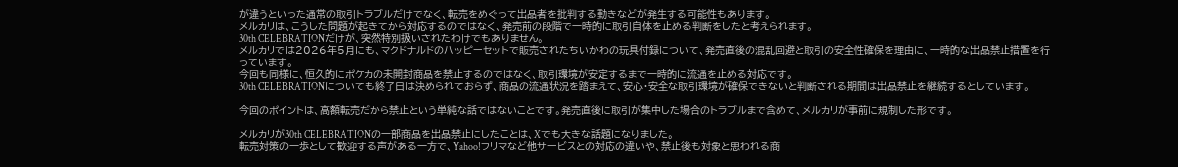が違うといった通常の取引トラブルだけでなく、転売をめぐって出品者を批判する動きなどが発生する可能性もあります。
メルカリは、こうした問題が起きてから対応するのではなく、発売前の段階で一時的に取引自体を止める判断をしたと考えられます。
30th CELEBRATIONだけが、突然特別扱いされたわけでもありません。
メルカリでは2026年5月にも、マクドナルドのハッピーセットで販売されたちいかわの玩具付録について、発売直後の混乱回避と取引の安全性確保を理由に、一時的な出品禁止措置を行っています。
今回も同様に、恒久的にポケカの未開封商品を禁止するのではなく、取引環境が安定するまで一時的に流通を止める対応です。
30th CELEBRATIONについても終了日は決められておらず、商品の流通状況を踏まえて、安心・安全な取引環境が確保できないと判断される期間は出品禁止を継続するとしています。

今回のポイントは、高額転売だから禁止という単純な話ではないことです。発売直後に取引が集中した場合のトラブルまで含めて、メルカリが事前に規制した形です。

メルカリが30th CELEBRATIONの一部商品を出品禁止にしたことは、Xでも大きな話題になりました。
転売対策の一歩として歓迎する声がある一方で、Yahoo!フリマなど他サービスとの対応の違いや、禁止後も対象と思われる商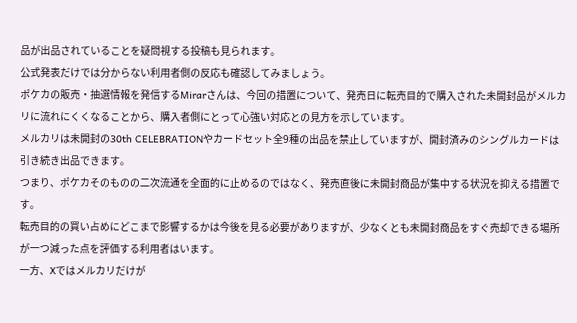品が出品されていることを疑問視する投稿も見られます。
公式発表だけでは分からない利用者側の反応も確認してみましょう。
ポケカの販売・抽選情報を発信するMirarさんは、今回の措置について、発売日に転売目的で購入された未開封品がメルカリに流れにくくなることから、購入者側にとって心強い対応との見方を示しています。
メルカリは未開封の30th CELEBRATIONやカードセット全9種の出品を禁止していますが、開封済みのシングルカードは引き続き出品できます。
つまり、ポケカそのものの二次流通を全面的に止めるのではなく、発売直後に未開封商品が集中する状況を抑える措置です。
転売目的の買い占めにどこまで影響するかは今後を見る必要がありますが、少なくとも未開封商品をすぐ売却できる場所が一つ減った点を評価する利用者はいます。
一方、Xではメルカリだけが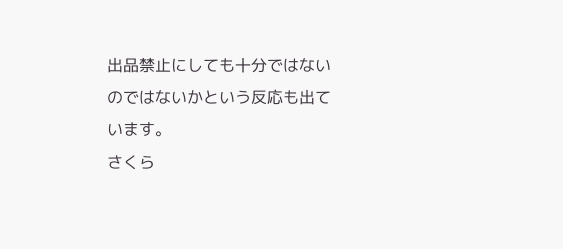出品禁止にしても十分ではないのではないかという反応も出ています。
さくら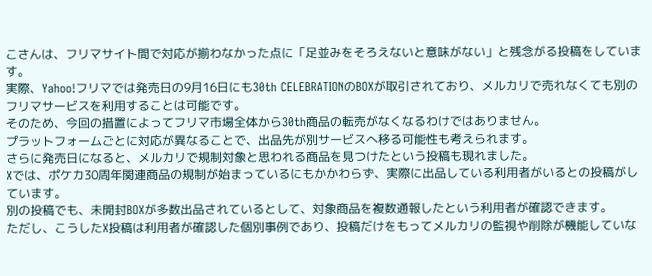こさんは、フリマサイト間で対応が揃わなかった点に「足並みをそろえないと意味がない」と残念がる投稿をしています。
実際、Yahoo!フリマでは発売日の9月16日にも30th CELEBRATIONのBOXが取引されており、メルカリで売れなくても別のフリマサービスを利用することは可能です。
そのため、今回の措置によってフリマ市場全体から30th商品の転売がなくなるわけではありません。
プラットフォームごとに対応が異なることで、出品先が別サービスへ移る可能性も考えられます。
さらに発売日になると、メルカリで規制対象と思われる商品を見つけたという投稿も現れました。
Xでは、ポケカ30周年関連商品の規制が始まっているにもかかわらず、実際に出品している利用者がいるとの投稿がしています。
別の投稿でも、未開封BOXが多数出品されているとして、対象商品を複数通報したという利用者が確認できます。
ただし、こうしたX投稿は利用者が確認した個別事例であり、投稿だけをもってメルカリの監視や削除が機能していな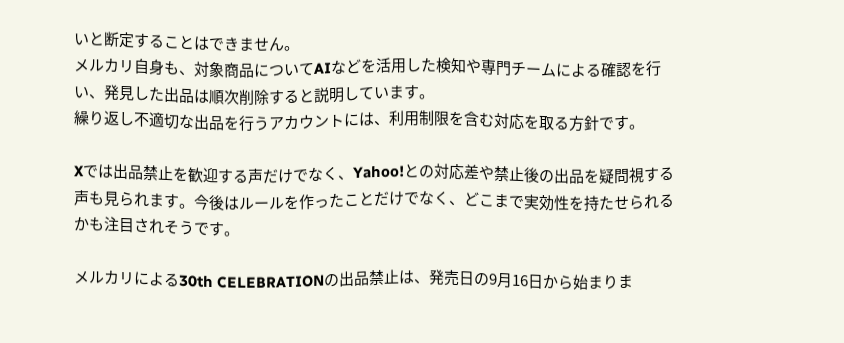いと断定することはできません。
メルカリ自身も、対象商品についてAIなどを活用した検知や専門チームによる確認を行い、発見した出品は順次削除すると説明しています。
繰り返し不適切な出品を行うアカウントには、利用制限を含む対応を取る方針です。

Xでは出品禁止を歓迎する声だけでなく、Yahoo!との対応差や禁止後の出品を疑問視する声も見られます。今後はルールを作ったことだけでなく、どこまで実効性を持たせられるかも注目されそうです。

メルカリによる30th CELEBRATIONの出品禁止は、発売日の9月16日から始まりま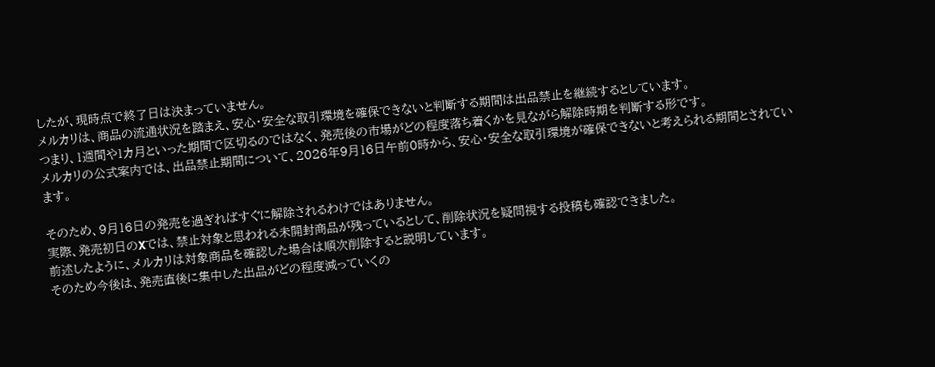したが、現時点で終了日は決まっていません。
メルカリは、商品の流通状況を踏まえ、安心・安全な取引環境を確保できないと判断する期間は出品禁止を継続するとしています。
つまり、1週間や1カ月といった期間で区切るのではなく、発売後の市場がどの程度落ち着くかを見ながら解除時期を判断する形です。
メルカリの公式案内では、出品禁止期間について、2026年9月16日午前0時から、安心・安全な取引環境が確保できないと考えられる期間とされています。

そのため、9月16日の発売を過ぎればすぐに解除されるわけではありません。
実際、発売初日のXでは、禁止対象と思われる未開封商品が残っているとして、削除状況を疑問視する投稿も確認できました。
前述したように、メルカリは対象商品を確認した場合は順次削除すると説明しています。
そのため今後は、発売直後に集中した出品がどの程度減っていくの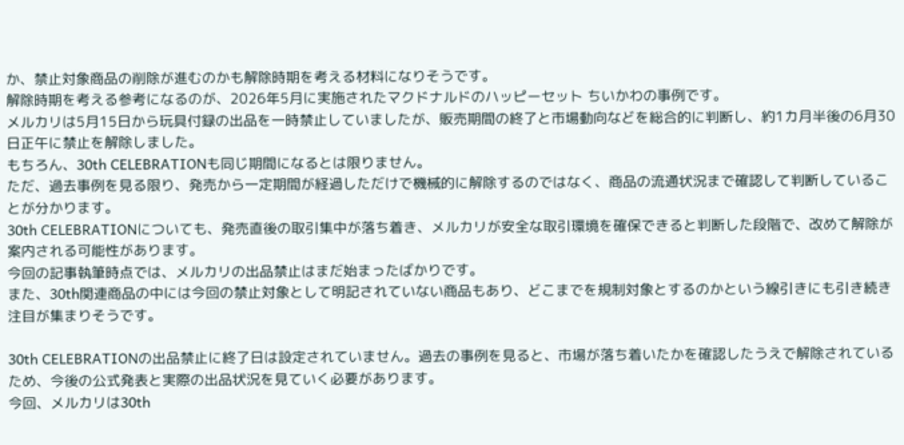か、禁止対象商品の削除が進むのかも解除時期を考える材料になりそうです。
解除時期を考える参考になるのが、2026年5月に実施されたマクドナルドのハッピーセット ちいかわの事例です。
メルカリは5月15日から玩具付録の出品を一時禁止していましたが、販売期間の終了と市場動向などを総合的に判断し、約1カ月半後の6月30日正午に禁止を解除しました。
もちろん、30th CELEBRATIONも同じ期間になるとは限りません。
ただ、過去事例を見る限り、発売から一定期間が経過しただけで機械的に解除するのではなく、商品の流通状況まで確認して判断していることが分かります。
30th CELEBRATIONについても、発売直後の取引集中が落ち着き、メルカリが安全な取引環境を確保できると判断した段階で、改めて解除が案内される可能性があります。
今回の記事執筆時点では、メルカリの出品禁止はまだ始まったばかりです。
また、30th関連商品の中には今回の禁止対象として明記されていない商品もあり、どこまでを規制対象とするのかという線引きにも引き続き注目が集まりそうです。

30th CELEBRATIONの出品禁止に終了日は設定されていません。過去の事例を見ると、市場が落ち着いたかを確認したうえで解除されているため、今後の公式発表と実際の出品状況を見ていく必要があります。
今回、メルカリは30th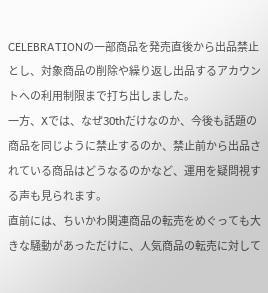CELEBRATIONの一部商品を発売直後から出品禁止とし、対象商品の削除や繰り返し出品するアカウントへの利用制限まで打ち出しました。
一方、Xでは、なぜ30thだけなのか、今後も話題の商品を同じように禁止するのか、禁止前から出品されている商品はどうなるのかなど、運用を疑問視する声も見られます。
直前には、ちいかわ関連商品の転売をめぐっても大きな騒動があっただけに、人気商品の転売に対して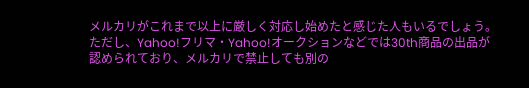メルカリがこれまで以上に厳しく対応し始めたと感じた人もいるでしょう。
ただし、Yahoo!フリマ・Yahoo!オークションなどでは30th商品の出品が認められており、メルカリで禁止しても別の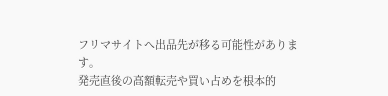フリマサイトへ出品先が移る可能性があります。
発売直後の高額転売や買い占めを根本的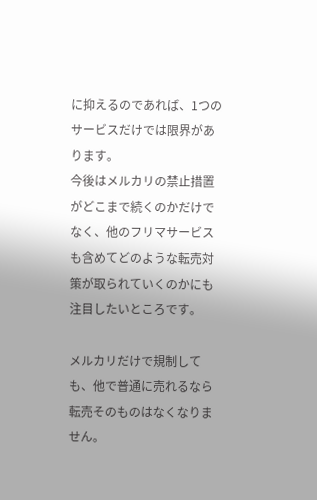に抑えるのであれば、1つのサービスだけでは限界があります。
今後はメルカリの禁止措置がどこまで続くのかだけでなく、他のフリマサービスも含めてどのような転売対策が取られていくのかにも注目したいところです。

メルカリだけで規制しても、他で普通に売れるなら転売そのものはなくなりません。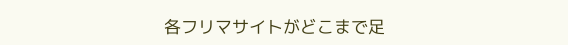各フリマサイトがどこまで足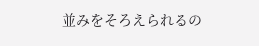並みをそろえられるの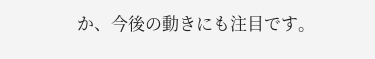か、今後の動きにも注目です。